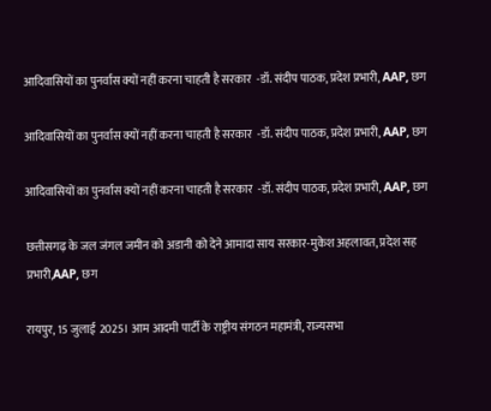आदिवासियों का पुनर्वास क्यों नहीं करना चाहती है सरकार  -डॉ. संदीप पाठक, प्रदेश प्रभारी, AAP, छग

आदिवासियों का पुनर्वास क्यों नहीं करना चाहती है सरकार  -डॉ. संदीप पाठक, प्रदेश प्रभारी, AAP, छग

आदिवासियों का पुनर्वास क्यों नहीं करना चाहती है सरकार  -डॉ. संदीप पाठक, प्रदेश प्रभारी, AAP, छग

छत्तीसगढ़ के जल जंगल जमीन को अडानी को देने आमादा साय सरकार-मुकेश अहलावत, प्रदेश सह प्रभारी,AAP, छग

रायपुर, 15 जुलाई 2025। आम आदमी पार्टी के राष्ट्रीय संगठन महामंत्री, राज्यसभा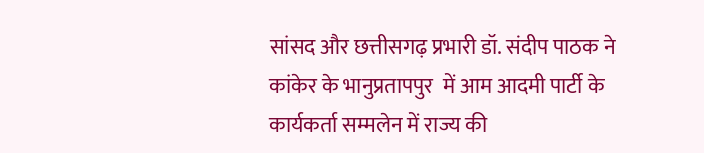सांसद और छत्तीसगढ़ प्रभारी डॉ. संदीप पाठक ने कांकेर के भानुप्रतापपुर  में आम आदमी पार्टी के कार्यकर्ता सम्मलेन में राज्य की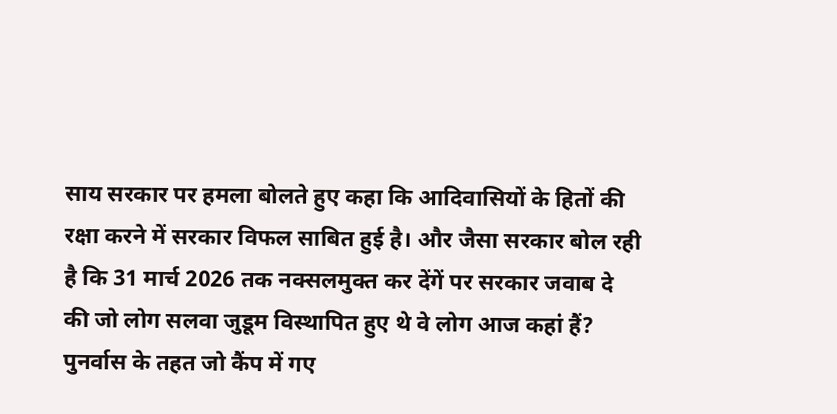साय सरकार पर हमला बोलते हुए कहा कि आदिवासियों के हितों की रक्षा करने में सरकार विफल साबित हुई है। और जैसा सरकार बोल रही है कि 31 मार्च 2026 तक नक्सलमुक्त कर देंगें पर सरकार जवाब दे की जो लोग सलवा जुडूम विस्थापित हुए थे वे लोग आज कहां हैं? पुनर्वास के तहत जो कैंप में गए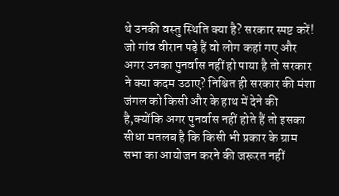थे उनकी वस्तु स्थिति क्या है? सरकार स्पष्ट करें! जो गांव वीरान पड़े हैं वो लोग कहां गए और अगर उनका पुनर्वास नहीं हो पाया है तो सरकार ने क्या कदम उठाए? निश्चित ही सरकार की मंशा जंगल को किसी और के हाथ में देने की है,क्योंकि अगर पुनर्वास नहीं होते हैं तो इसका सीधा मतलब है कि किसी भी प्रकार के ग्राम सभा का आयोजन करने की जरूरत नहीं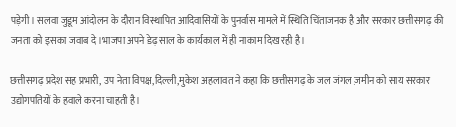पड़ेगी। सलवा जुडूम आंदोलन के दौरान विस्थापित आदिवासियों के पुनर्वास मामले में स्थिति चिंताजनक है और सरकार छत्तीसगढ़ की जनता को इसका जवाब दे।भाजपा अपने डेढ़ साल के कार्यकाल में ही नाकाम दिख रही है।

छत्तीसगढ़ प्रदेश सह प्रभारी, उप नेता विपक्ष,दिल्ली,मुकेश अहलावत ने कहा कि छत्तीसगढ़ के जल जंगल ज़मीन को साय सरकार उद्योगपतियों के हवाले करना चाहती है।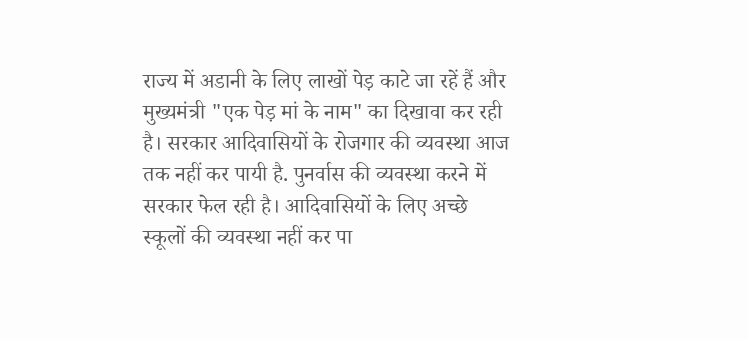राज्य में अडानी के लिए लाखों पेड़ काटे जा रहें हैं और मुख्यमंत्री "एक पेड़ मां के नाम" का दिखावा कर रही है। सरकार आदिवासियों के रोजगार की व्यवस्था आज तक नहीं कर पायी है. पुनर्वास की व्यवस्था करने में सरकार फेल रही है। आदिवासियों के लिए अच्छे स्कूलों की व्यवस्था नहीं कर पा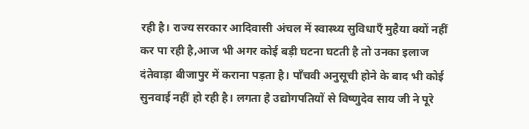रही है। राज्य सरकार आदिवासी अंचल में स्वास्थ्य सुविधाएँ मुहैया क्यों नहीं कर पा रही है,आज भी अगर कोई बड़ी घटना घटती है तो उनका इलाज दंतेवाड़ा बीजापुर में कराना पड़ता है। पाँचवी अनुसूची होने के बाद भी कोई सुनवाई नहीं हो रही है। लगता है उद्योगपतियों से विष्णुदेव साय जी ने पूरे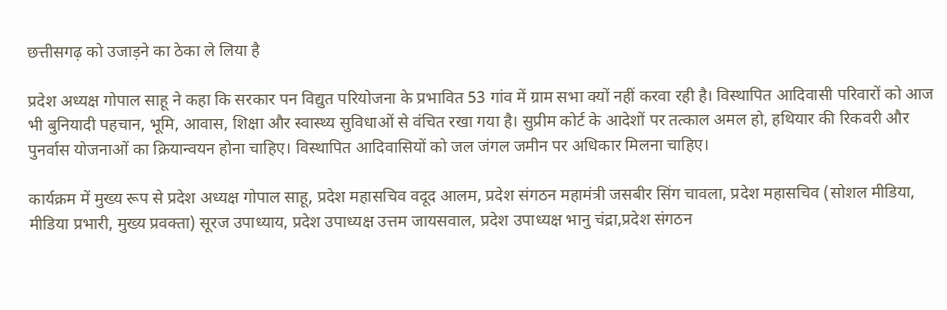छत्तीसगढ़ को उजाड़ने का ठेका ले लिया है

प्रदेश अध्यक्ष गोपाल साहू ने कहा कि सरकार पन विद्युत परियोजना के प्रभावित 53 गांव में ग्राम सभा क्यों नहीं करवा रही है। विस्थापित आदिवासी परिवारों को आज भी बुनियादी पहचान, भूमि, आवास, शिक्षा और स्वास्थ्य सुविधाओं से वंचित रखा गया है। सुप्रीम कोर्ट के आदेशों पर तत्काल अमल हो, हथियार की रिकवरी और पुनर्वास योजनाओं का क्रियान्वयन होना चाहिए। विस्थापित आदिवासियों को जल जंगल जमीन पर अधिकार मिलना चाहिए।

कार्यक्रम में मुख्य रूप से प्रदेश अध्यक्ष गोपाल साहू, प्रदेश महासचिव वदूद आलम, प्रदेश संगठन महामंत्री जसबीर सिंग चावला, प्रदेश महासचिव (सोशल मीडिया, मीडिया प्रभारी, मुख्य प्रवक्ता) सूरज उपाध्याय, प्रदेश उपाध्यक्ष उत्तम जायसवाल, प्रदेश उपाध्यक्ष भानु चंद्रा,प्रदेश संगठन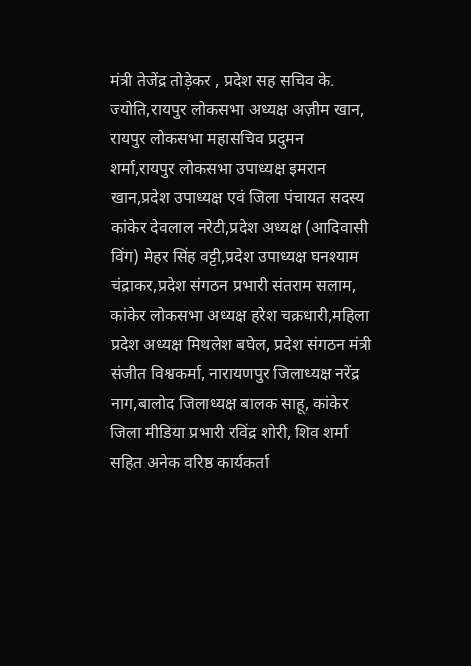मंत्री तेजेंद्र तोड़ेकर , प्रदेश सह सचिव के. ज्योति,रायपुर लोकसभा अध्यक्ष अज़ीम खान, रायपुर लोकसभा महासचिव प्रदुमन शर्मा,रायपुर लोकसभा उपाध्यक्ष इमरान खान,प्रदेश उपाध्यक्ष एवं जिला पंचायत सदस्य कांकेर देवलाल नरेटी,प्रदेश अध्यक्ष (आदिवासी विंग) मेहर सिंह वट्टी,प्रदेश उपाध्यक्ष घनश्याम चंद्राकर,प्रदेश संगठन प्रभारी संतराम सलाम, कांकेर लोकसभा अध्यक्ष हरेश चक्रधारी,महिला प्रदेश अध्यक्ष मिथलेश बघेल, प्रदेश संगठन मंत्री संजीत विश्वकर्मा, नारायणपुर जिलाध्यक्ष नरेंद्र नाग,बालोद जिलाध्यक्ष बालक साहू, कांकेर जिला मीडिया प्रभारी रविंद्र शोरी, शिव शर्मा सहित अनेक वरिष्ठ कार्यकर्ता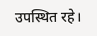उपस्थित रहे।